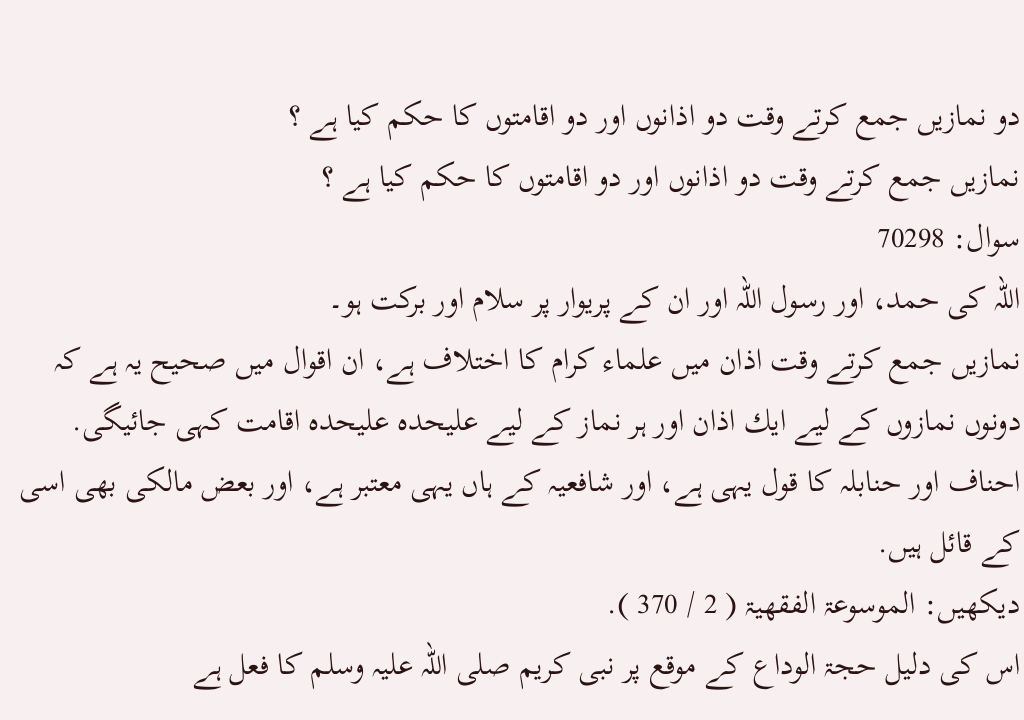دو نمازيں جمع كرتے وقت دو اذانوں اور دو اقامتوں كا حكم كيا ہے ؟
نمازيں جمع كرتے وقت دو اذانوں اور دو اقامتوں كا حكم كيا ہے ؟
سوال: 70298
اللہ کی حمد، اور رسول اللہ اور ان کے پریوار پر سلام اور برکت ہو۔
نمازيں جمع كرتے وقت اذان ميں علماء كرام كا اختلاف ہے، ان اقوال ميں صحيح يہ ہے كہ دونوں نمازوں كے ليے ايك اذان اور ہر نماز كے ليے عليحدہ عليحدہ اقامت كہى جائيگى.
احناف اور حنابلہ كا قول يہى ہے، اور شافعيہ كے ہاں يہى معتبر ہے، اور بعض مالكى بھى اسى كے قائل ہيں.
ديكھيں: الموسوعۃ الفقھيۃ ( 2 / 370 ).
اس كى دليل حجۃ الوداع كے موقع پر نبى كريم صلى اللہ عليہ وسلم كا فعل ہے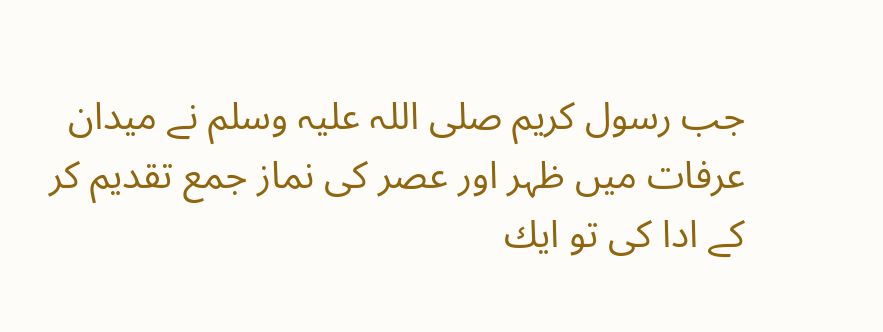جب رسول كريم صلى اللہ عليہ وسلم نے ميدان عرفات ميں ظہر اور عصر كى نماز جمع تقديم كر كے ادا كى تو ايك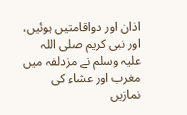اذان اور دواقامتيں ہوئيں، اور نبى كريم صلى اللہ عليہ وسلم نے مزدلفہ ميں مغرب اور عشاء كى نمازيں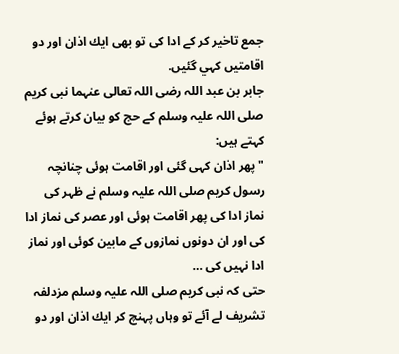جمع تاخير كر كے ادا كى تو بھى ايك اذان اور دو اقامتيں كہي گئيں.
جابر بن عبد اللہ رضى اللہ تعالى عنہما نبى كريم صلى اللہ عليہ وسلم كے حج كو بيان كرتے ہوئے كہتے ہيں:
" پھر اذان كہى گئى اور اقامت ہوئى چنانچہ رسول كريم صلى اللہ عليہ وسلم نے ظہر كى نماز ادا كى پھر اقامت ہوئى اور عصر كى نماز ادا كى اور ان دونوں نمازوں كے مابين كوئى اور نماز ادا نہيں كى …
حتى كہ نبى كريم صلى اللہ عليہ وسلم مزدلفہ تشريف لے آئے تو وہاں پہنچ كر ايك اذان اور دو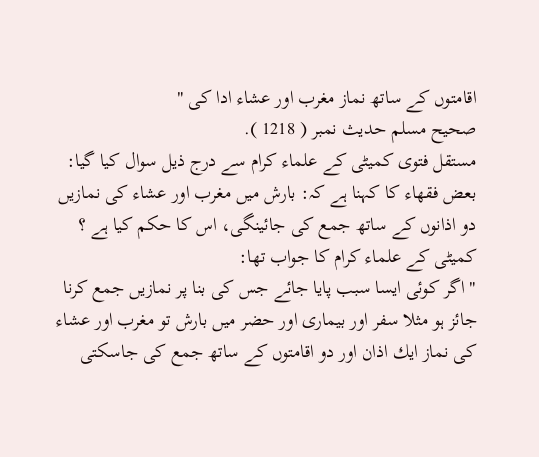اقامتوں كے ساتھ نماز مغرب اور عشاء ادا كى "
صحيح مسلم حديث نمبر ( 1218 ).
مستقل فتوى كميٹى كے علماء كرام سے درج ذيل سوال كيا گيا:
بعض فقھاء كا كہنا ہے كہ: بارش ميں مغرب اور عشاء كى نمازيں دو اذانوں كے ساتھ جمع كى جائينگى، اس كا حكم كيا ہے ؟
كميٹى كے علماء كرام كا جواب تھا:
" اگر كوئى ايسا سبب پايا جائے جس كى بنا پر نمازيں جمع كرنا جائز ہو مثلا سفر اور بيمارى اور حضر ميں بارش تو مغرب اور عشاء كى نماز ايك اذان اور دو اقامتوں كے ساتھ جمع كى جاسكتى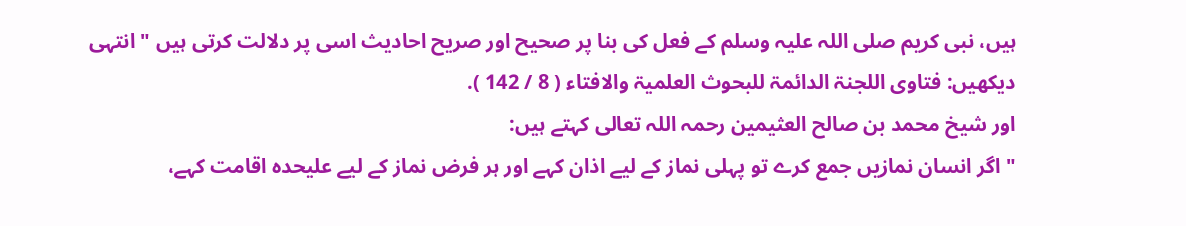ہيں، نبى كريم صلى اللہ عليہ وسلم كے فعل كى بنا پر صحيح اور صريح احاديث اسى پر دلالت كرتى ہيں " انتہى
ديكھيں: فتاوى اللجنۃ الدائمۃ للبحوث العلميۃ والافتاء ( 8 / 142 ).
اور شيخ محمد بن صالح العثيمين رحمہ اللہ تعالى كہتے ہيں:
" اگر انسان نمازيں جمع كرے تو پہلى نماز كے ليے اذان كہے اور ہر فرض نماز كے ليے عليحدہ اقامت كہے،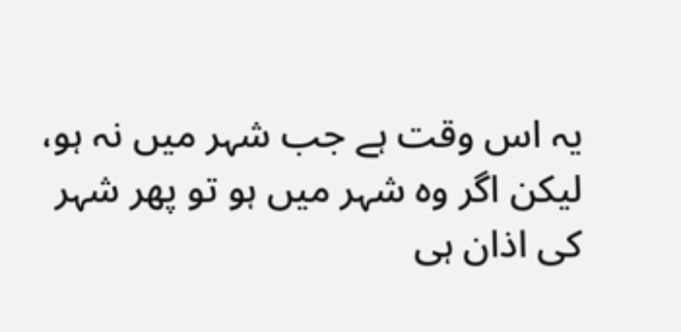يہ اس وقت ہے جب شہر ميں نہ ہو، ليكن اگر وہ شہر ميں ہو تو پھر شہر كى اذان ہى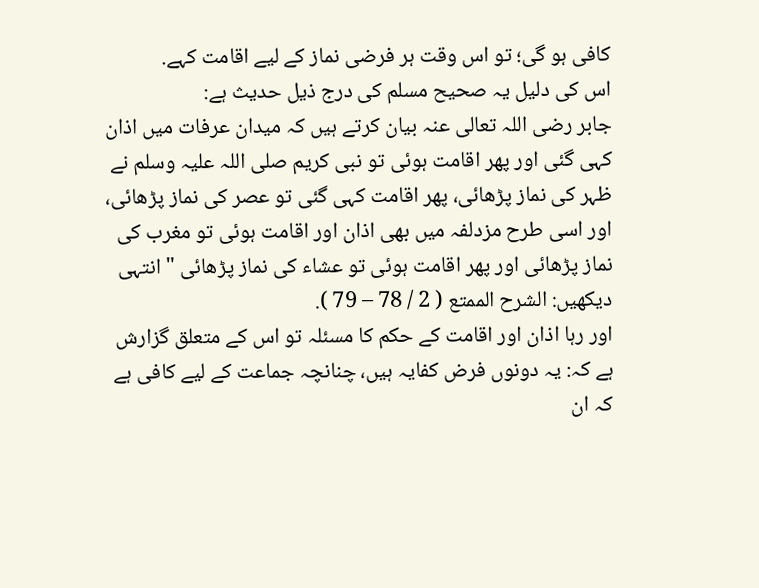كافى ہو گى؛ تو اس وقت ہر فرضى نماز كے ليے اقامت كہے.
اس كى دليل يہ صحيح مسلم كى درج ذيل حديث ہے:
جابر رضى اللہ تعالى عنہ بيان كرتے ہيں كہ ميدان عرفات ميں اذان كہى گئى اور پھر اقامت ہوئى تو نبى كريم صلى اللہ عليہ وسلم نے ظہر كى نماز پڑھائى، پھر اقامت كہى گئى تو عصر كى نماز پڑھائى، اور اسى طرح مزدلفہ ميں بھى اذان اور اقامت ہوئى تو مغرب كى نماز پڑھائى اور پھر اقامت ہوئى تو عشاء كى نماز پڑھائى " انتہى
ديكھيں: الشرح الممتع ( 2 / 78 – 79 ).
اور رہا اذان اور اقامت كے حكم كا مسئلہ تو اس كے متعلق گزارش ہے كہ: يہ دونوں فرض كفايہ ہيں، چنانچہ جماعت كے ليے كافى ہے كہ ان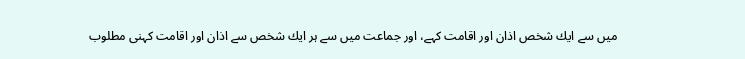ميں سے ايك شخص اذان اور اقامت كہے، اور جماعت ميں سے ہر ايك شخص سے اذان اور اقامت كہنى مطلوب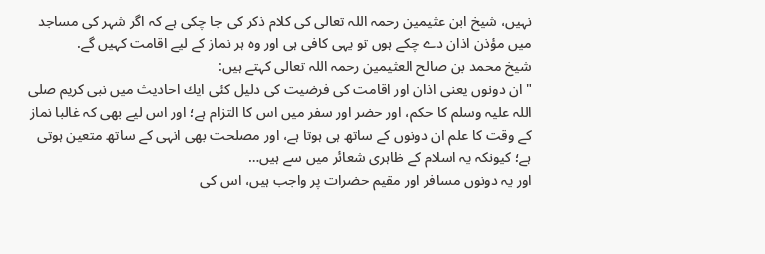نہيں، شيخ ابن عثيمين رحمہ اللہ تعالى كى كلام ذكر كى جا چكى ہے كہ اگر شہر كى مساجد ميں مؤذن اذان دے چكے ہوں تو يہى كافى ہى اور وہ ہر نماز كے ليے اقامت كہيں گے.
شيخ محمد بن صالح العثيمين رحمہ اللہ تعالى كہتے ہيں:
" ان دونوں يعنى اذان اور اقامت كى فرضيت كى دليل كئى ايك احاديث ميں نبى كريم صلى اللہ عليہ وسلم كا حكم، اور حضر اور سفر ميں اس كا التزام ہے؛ اور اس ليے بھى كہ غالبا نماز كے وقت كا علم ان دونوں كے ساتھ ہى ہوتا ہے، اور مصلحت بھى انہى كے ساتھ متعين ہوتى ہے؛ كيونكہ يہ اسلام كے ظاہرى شعائر ميں سے ہيں…
اور يہ دونوں مسافر اور مقيم حضرات پر واجب ہيں، اس كى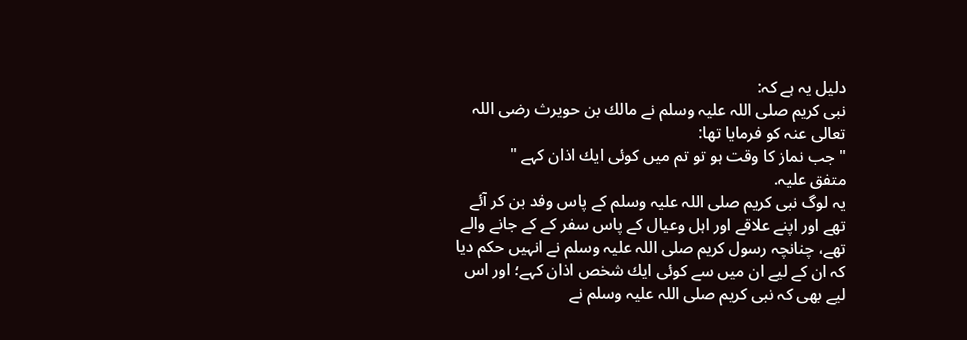دليل يہ ہے كہ:
نبى كريم صلى اللہ عليہ وسلم نے مالك بن حويرث رضى اللہ تعالى عنہ كو فرمايا تھا:
" جب نماز كا وقت ہو تو تم ميں كوئى ايك اذان كہے "
متفق عليہ.
يہ لوگ نبى كريم صلى اللہ عليہ وسلم كے پاس وفد بن كر آئے تھے اور اپنے علاقے اور اہل وعيال كے پاس سفر كے كے جانے والے تھے، چنانچہ رسول كريم صلى اللہ عليہ وسلم نے انہيں حكم ديا كہ ان كے ليے ان ميں سے كوئى ايك شخص اذان كہے؛ اور اس ليے بھى كہ نبى كريم صلى اللہ عليہ وسلم نے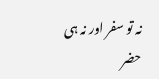نہ تو سفر اور نہ ہى حضر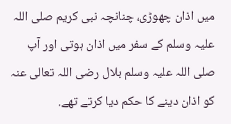ميں اذان چھوڑى، چنانچہ نبى كريم صلى اللہ عليہ وسلم كے سفر ميں اذان ہوتى اور آپ صلى اللہ عليہ وسلم بلال رضى اللہ تعالى عنہ كو اذان دينے كا حكم ديا كرتے تھے.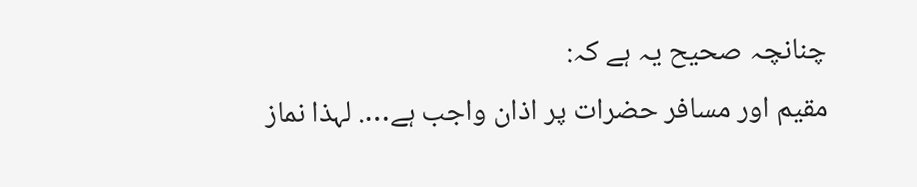چنانچہ صحيح يہ ہے كہ:
مقيم اور مسافر حضرات پر اذان واجب ہے…. لہذا نماز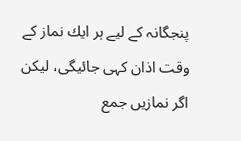پنجگانہ كے ليے ہر ايك نماز كے وقت اذان كہى جائيگى، ليكن اگر نمازيں جمع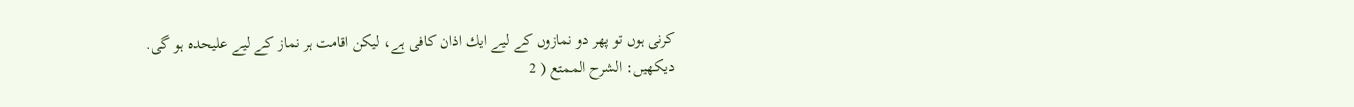كرنى ہوں تو پھر دو نمازوں كے ليے ايك اذان كافى ہے، ليكن اقامت ہر نماز كے ليے عليحدہ ہو گى.
ديكھيں: الشرح الممتع ( 2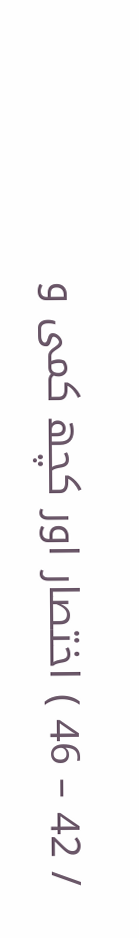/ 42 – 46 ) اختصار اور كچھ كمى و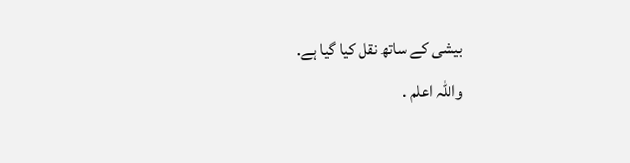بيشى كے ساتھ نقل كيا گيا ہے.
واللہ اعلم .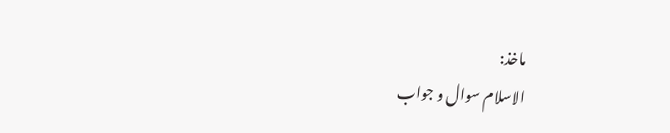ماخذ:
الاسلام سوال و جواب